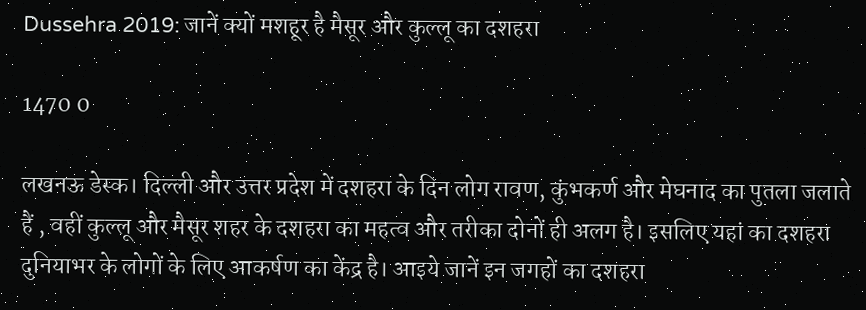Dussehra 2019: जानें क्यों मशहूर है मैसूर और कुल्लू का दशहरा

1470 0

लखनऊ डेस्क। दिल्ली और उत्तर प्रदेश में दशहरा के दिन लोग रावण, कुंभकर्ण और मेघनाद का पुतला जलाते हैं , वहीं कुल्लू और मैसूर शहर के दशहरा का महत्व और तरीका दोनों ही अलग है। इसलिए यहां का दशहरा दुनियाभर के लोगों के लिए आकर्षण का केंद्र है। आइये जानें इन जगहों का दशहरा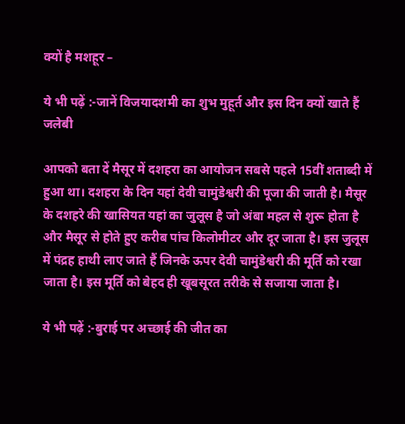क्यों है मशहूर –

ये भी पढ़ें :-जानें विजयादशमी का शुभ मुहूर्त और इस दिन क्यों खाते हैं जलेबी

आपको बता दें मैसूर में दशहरा का आयोजन सबसे पहले 15वीं शताब्दी में हुआ था। दशहरा के दिन यहां देवी चामुंडेश्वरी की पूजा की जाती है। मैसूर के दशहरे की खासियत यहां का जुलूस है जो अंबा महल से शुरू होता है और मैसूर से होते हुए करीब पांच किलोमीटर और दूर जाता है। इस जुलूस में पंद्रह हाथी लाए जाते हैं जिनके ऊपर देवी चामुंडेश्वरी की मूर्ति को रखा जाता है। इस मूर्ति को बेहद ही खूबसूरत तरीके से सजाया जाता है।

ये भी पढ़ें :-बुराई पर अच्छाई की जीत का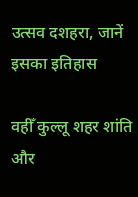उत्सव दशहरा, जानें इसका इतिहास

वहीँ कुल्लू शहर शांति और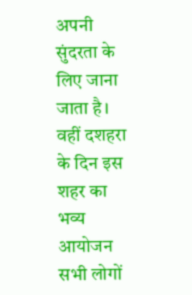अपनी सुंदरता के लिए जाना जाता है। वहीं दशहरा के दिन इस शहर का भव्य आयोजन सभी लोगों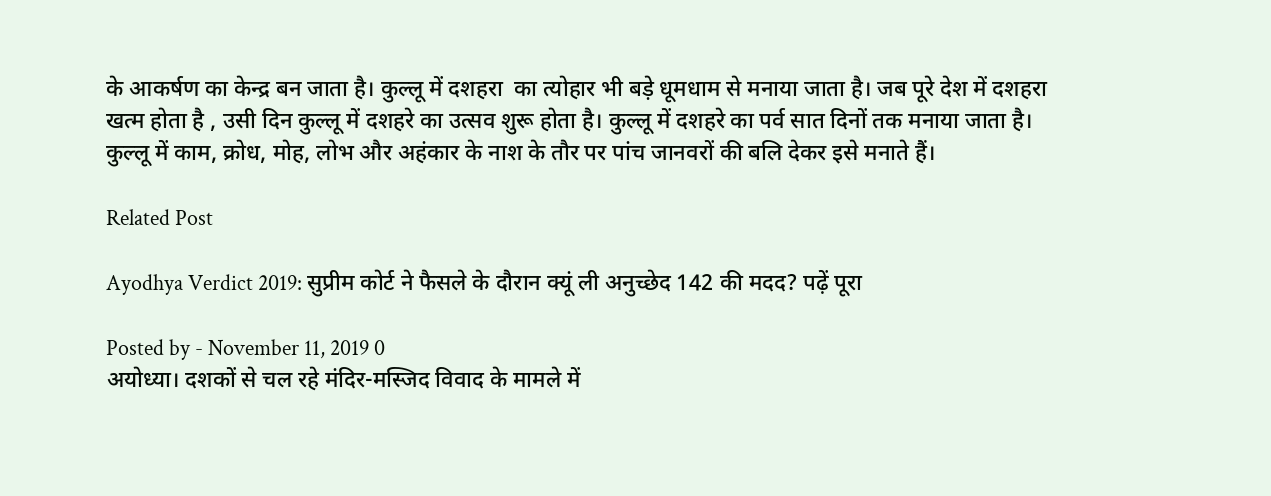के आकर्षण का केन्द्र बन जाता है। कुल्लू में दशहरा  का त्योहार भी बड़े धूमधाम से मनाया जाता है। जब पूरे देश में दशहरा खत्म होता है , उसी दिन कुल्लू में दशहरे का उत्सव शुरू होता है। कुल्लू में दशहरे का पर्व सात दिनों तक मनाया जाता है। कुल्लू में काम, क्रोध, मोह, लोभ और अहंकार के नाश के तौर पर पांच जानवरों की बलि देकर इसे मनाते हैं।

Related Post

Ayodhya Verdict 2019: सुप्रीम कोर्ट ने फैसले के दौरान क्यूं ली अनुच्छेद 142 की मदद? पढ़ें पूरा

Posted by - November 11, 2019 0
अयोध्या। दशकों से चल रहे मंदिर-मस्जिद विवाद के मामले में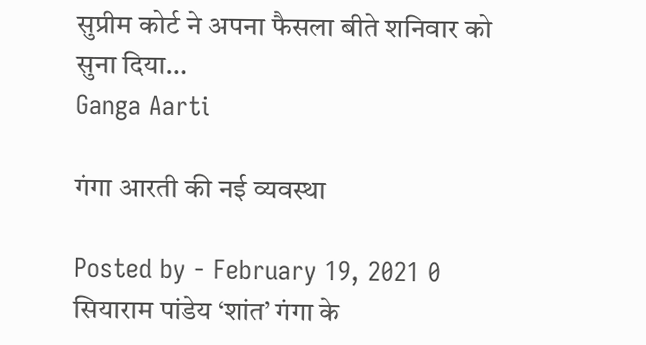सुप्रीम कोर्ट ने अपना फैसला बीते शनिवार को सुना दिया…
Ganga Aarti

गंगा आरती की नई व्यवस्था

Posted by - February 19, 2021 0
सियाराम पांडेय ‘शांत’ गंगा के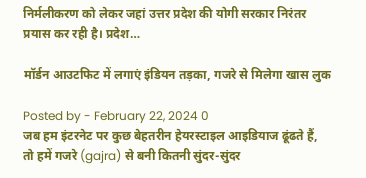निर्मलीकरण को लेकर जहां उत्तर प्रदेश की योगी सरकार निरंतर प्रयास कर रही है। प्रदेश…

मॉर्डन आउटफिट में लगाएं इंडियन तड़का, गजरे से मिलेगा खास लुक

Posted by - February 22, 2024 0
जब हम इंटरनेट पर कुछ बेहतरीन हेयरस्टाइल आइडियाज ढूंढते हैं, तो हमें गजरे (gajra) से बनी कितनी सुंदर-सुंदर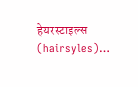हेयरस्टाइल्स (hairsyles)…